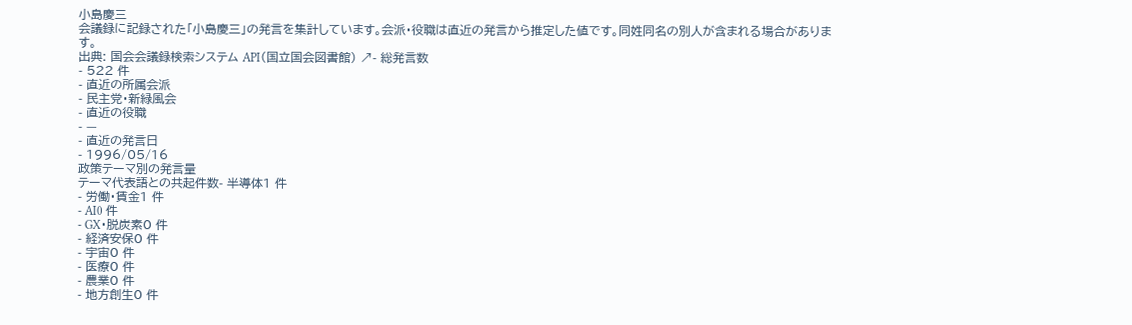小島慶三
会議録に記録された「小島慶三」の発言を集計しています。会派・役職は直近の発言から推定した値です。同姓同名の別人が含まれる場合があります。
出典: 国会会議録検索システム API(国立国会図書館) ↗- 総発言数
- 522 件
- 直近の所属会派
- 民主党・新緑風会
- 直近の役職
- —
- 直近の発言日
- 1996/05/16
政策テーマ別の発言量
テーマ代表語との共起件数- 半導体1 件
- 労働・賃金1 件
- AI0 件
- GX・脱炭素0 件
- 経済安保0 件
- 宇宙0 件
- 医療0 件
- 農業0 件
- 地方創生0 件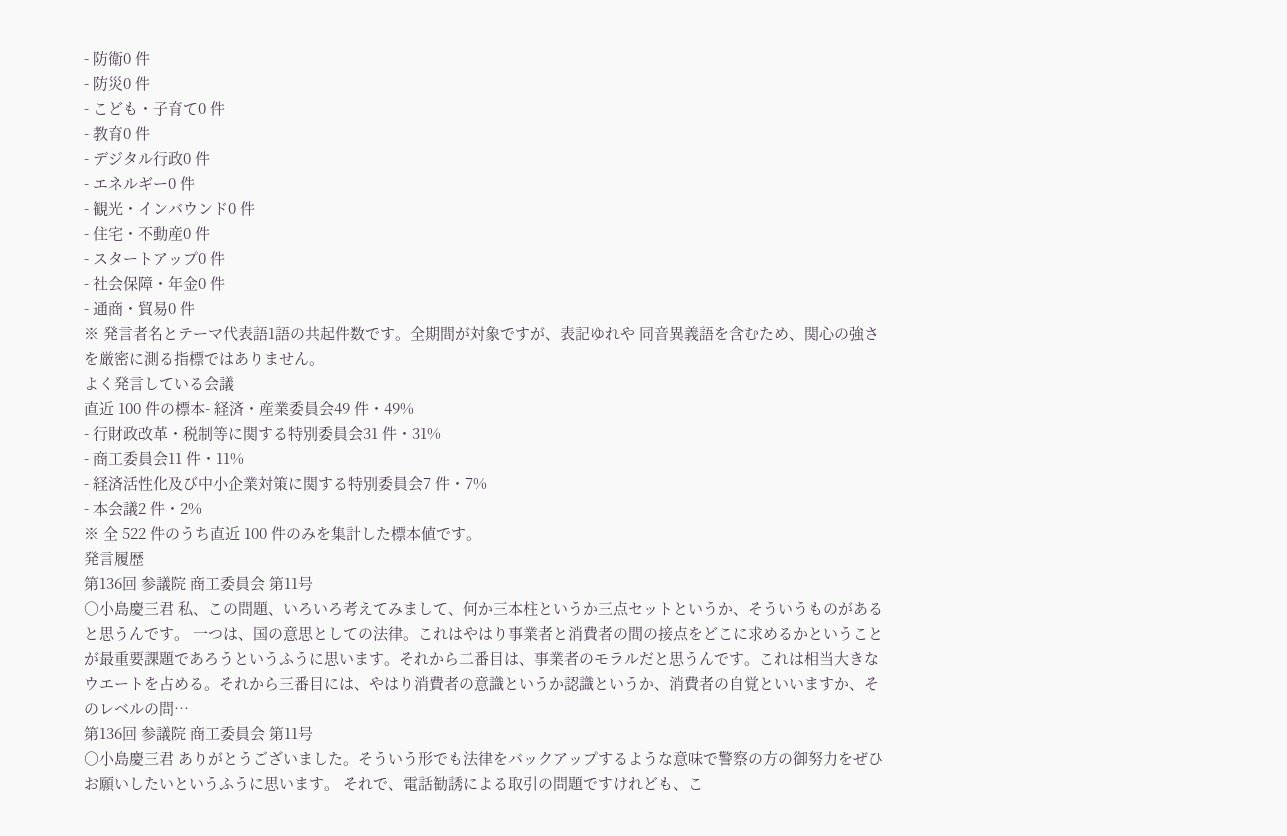- 防衛0 件
- 防災0 件
- こども・子育て0 件
- 教育0 件
- デジタル行政0 件
- エネルギー0 件
- 観光・インバウンド0 件
- 住宅・不動産0 件
- スタートアップ0 件
- 社会保障・年金0 件
- 通商・貿易0 件
※ 発言者名とテーマ代表語1語の共起件数です。全期間が対象ですが、表記ゆれや 同音異義語を含むため、関心の強さを厳密に測る指標ではありません。
よく発言している会議
直近 100 件の標本- 経済・産業委員会49 件・49%
- 行財政改革・税制等に関する特別委員会31 件・31%
- 商工委員会11 件・11%
- 経済活性化及び中小企業対策に関する特別委員会7 件・7%
- 本会議2 件・2%
※ 全 522 件のうち直近 100 件のみを集計した標本値です。
発言履歴
第136回 参議院 商工委員会 第11号
○小島慶三君 私、この問題、いろいろ考えてみまして、何か三本柱というか三点セットというか、そういうものがあると思うんです。 一つは、国の意思としての法律。これはやはり事業者と消費者の間の接点をどこに求めるかということが最重要課題であろうというふうに思います。それから二番目は、事業者のモラルだと思うんです。これは相当大きなウエートを占める。それから三番目には、やはり消費者の意識というか認識というか、消費者の自覚といいますか、そのレベルの問…
第136回 参議院 商工委員会 第11号
○小島慶三君 ありがとうございました。そういう形でも法律をバックアップするような意味で警察の方の御努力をぜひお願いしたいというふうに思います。 それで、電話勧誘による取引の問題ですけれども、こ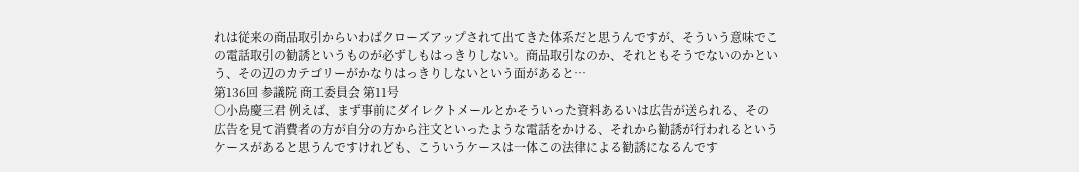れは従来の商品取引からいわばクローズアップされて出てきた体系だと思うんですが、そういう意味でこの電話取引の勧誘というものが必ずしもはっきりしない。商品取引なのか、それともそうでないのかという、その辺のカテゴリーがかなりはっきりしないという面があると…
第136回 参議院 商工委員会 第11号
○小島慶三君 例えば、まず事前にダイレクトメールとかそういった資料あるいは広告が送られる、その広告を見て消費者の方が自分の方から注文といったような電話をかける、それから勧誘が行われるというケースがあると思うんですけれども、こういうケースは一体この法律による勧誘になるんです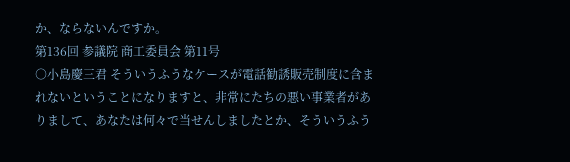か、ならないんですか。
第136回 参議院 商工委員会 第11号
○小島慶三君 そういうふうなケースが電話勧誘販売制度に含まれないということになりますと、非常にたちの悪い事業者がありまして、あなたは何々で当せんしましたとか、そういうふう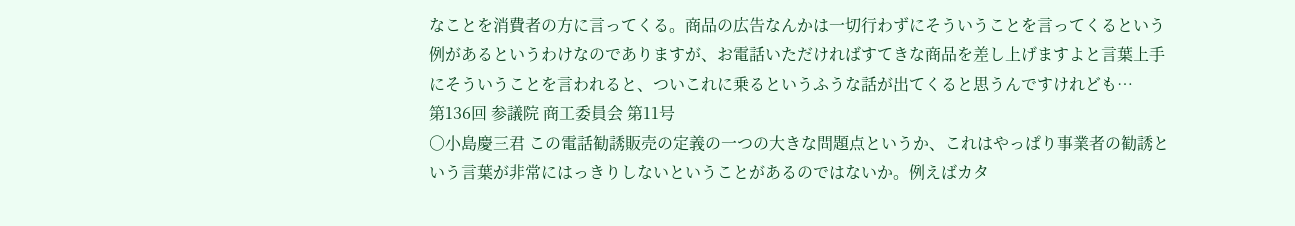なことを消費者の方に言ってくる。商品の広告なんかは一切行わずにそういうことを言ってくるという例があるというわけなのでありますが、お電話いただければすてきな商品を差し上げますよと言葉上手にそういうことを言われると、ついこれに乗るというふうな話が出てくると思うんですけれども…
第136回 参議院 商工委員会 第11号
○小島慶三君 この電話勧誘販売の定義の一つの大きな問題点というか、これはやっぱり事業者の勧誘という言葉が非常にはっきりしないということがあるのではないか。例えばカタ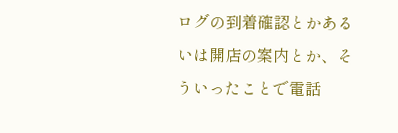ログの到着確認とかあるいは開店の案内とか、そういったことで電話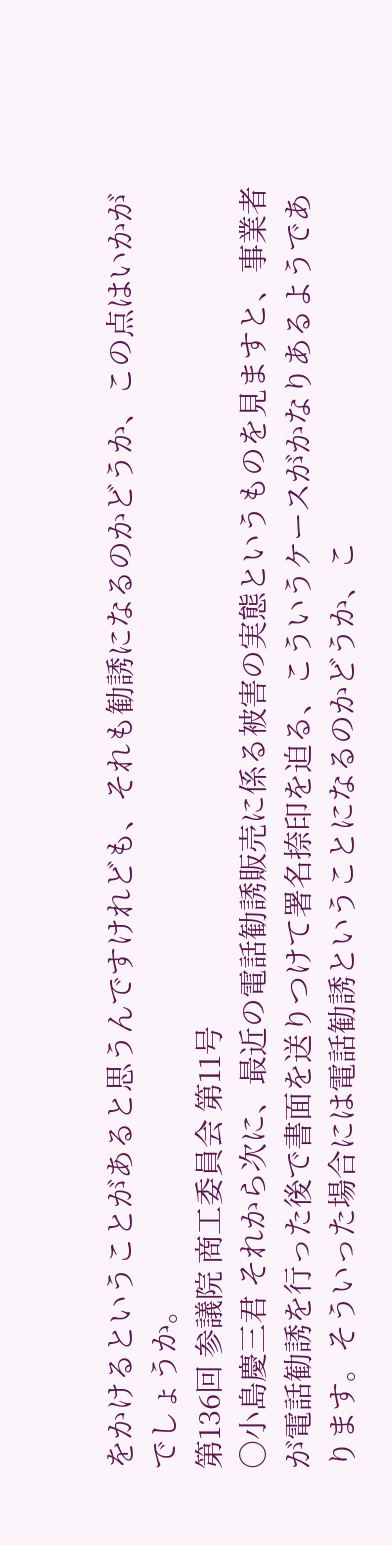をかけるということがあると思うんですけれども、それも勧誘になるのかどうか、この点はいかがでしょうか。
第136回 参議院 商工委員会 第11号
○小島慶三君 それから次に、最近の電話勧誘販売に係る被害の実態というものを見ますと、事業者が電話勧誘を行った後で書面を送りつけて署名捺印を迫る、こういうケースがかなりあるようであります。そういった場合には電話勧誘ということになるのかどうか、こ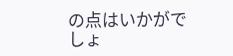の点はいかがでしょ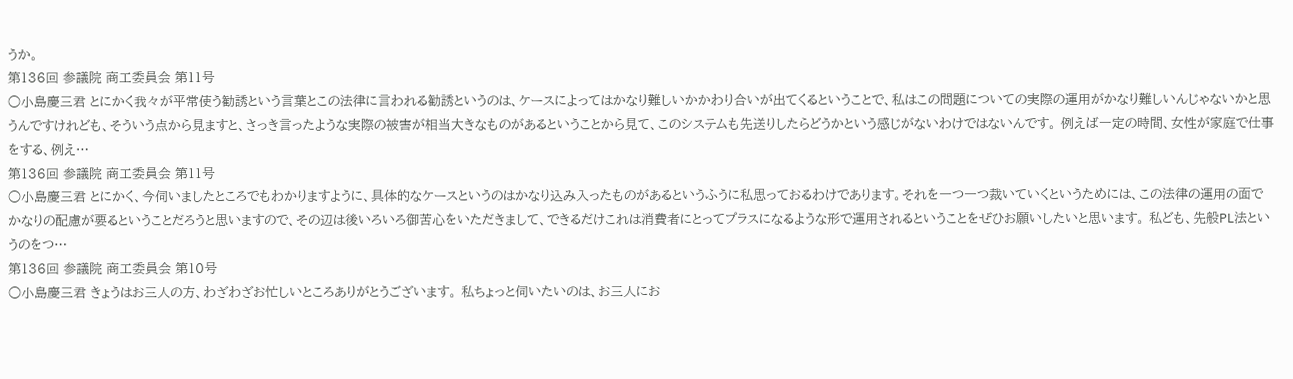うか。
第136回 参議院 商工委員会 第11号
○小島慶三君 とにかく我々が平常使う勧誘という言葉とこの法律に言われる勧誘というのは、ケースによってはかなり難しいかかわり合いが出てくるということで、私はこの問題についての実際の運用がかなり難しいんじゃないかと思うんですけれども、そういう点から見ますと、さっき言ったような実際の被害が相当大きなものがあるということから見て、このシステムも先送りしたらどうかという感じがないわけではないんです。 例えば一定の時間、女性が家庭で仕事をする、例え…
第136回 参議院 商工委員会 第11号
○小島慶三君 とにかく、今伺いましたところでもわかりますように、具体的なケースというのはかなり込み入ったものがあるというふうに私思っておるわけであります。それを一つ一つ裁いていくというためには、この法律の運用の面でかなりの配慮が要るということだろうと思いますので、その辺は後いろいろ御苦心をいただきまして、できるだけこれは消費者にとってプラスになるような形で運用されるということをぜひお願いしたいと思います。 私ども、先般PL法というのをつ…
第136回 参議院 商工委員会 第10号
○小島慶三君 きょうはお三人の方、わざわざお忙しいところありがとうございます。 私ちょっと伺いたいのは、お三人にお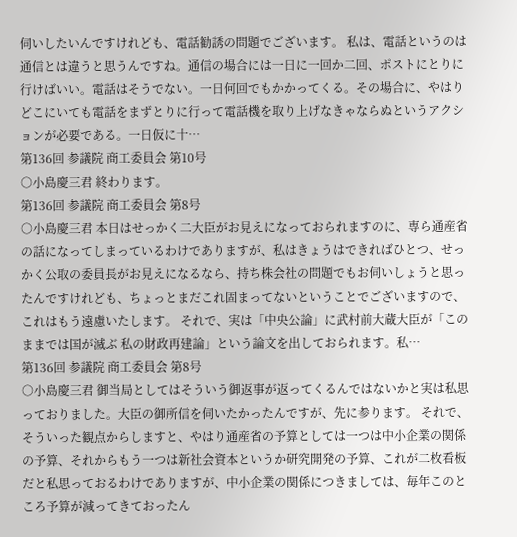伺いしたいんですけれども、電話勧誘の問題でございます。 私は、電話というのは通信とは違うと思うんですね。通信の場合には一日に一回か二回、ポストにとりに行けばいい。電話はそうでない。一日何回でもかかってくる。その場合に、やはりどこにいても電話をまずとりに行って電話機を取り上げなきゃならぬというアクションが必要である。一日仮に十…
第136回 参議院 商工委員会 第10号
○小島慶三君 終わります。
第136回 参議院 商工委員会 第8号
○小島慶三君 本日はせっかく二大臣がお見えになっておられますのに、専ら通産省の話になってしまっているわけでありますが、私はきょうはできればひとつ、せっかく公取の委員長がお見えになるなら、持ち株会社の問題でもお伺いしょうと思ったんですけれども、ちょっとまだこれ固まってないということでございますので、これはもう遠慮いたします。 それで、実は「中央公論」に武村前大蔵大臣が「このままでは国が滅ぶ 私の財政再建論」という論文を出しておられます。私…
第136回 参議院 商工委員会 第8号
○小島慶三君 御当局としてはそういう御返事が返ってくるんではないかと実は私思っておりました。大臣の御所信を伺いたかったんですが、先に参ります。 それで、そういった観点からしますと、やはり通産省の予算としては一つは中小企業の関係の予算、それからもう一つは新社会資本というか研究開発の予算、これが二枚看板だと私思っておるわけでありますが、中小企業の関係につきましては、毎年このところ予算が減ってきておったん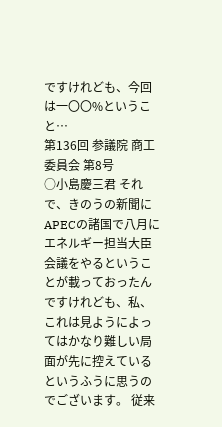ですけれども、今回は一〇〇%ということ…
第136回 参議院 商工委員会 第8号
○小島慶三君 それで、きのうの新聞にAPECの諸国で八月にエネルギー担当大臣会議をやるということが載っておったんですけれども、私、これは見ようによってはかなり難しい局面が先に控えているというふうに思うのでございます。 従来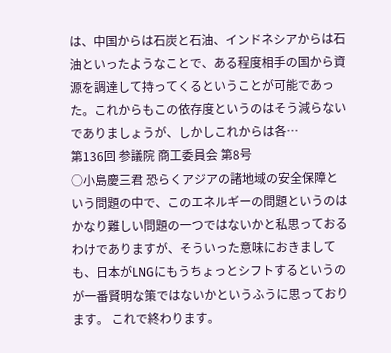は、中国からは石炭と石油、インドネシアからは石油といったようなことで、ある程度相手の国から資源を調達して持ってくるということが可能であった。これからもこの依存度というのはそう減らないでありましょうが、しかしこれからは各…
第136回 参議院 商工委員会 第8号
○小島慶三君 恐らくアジアの諸地域の安全保障という問題の中で、このエネルギーの問題というのはかなり難しい問題の一つではないかと私思っておるわけでありますが、そういった意味におきましても、日本がLNGにもうちょっとシフトするというのが一番賢明な策ではないかというふうに思っております。 これで終わります。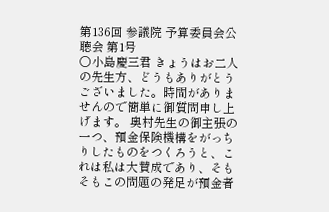第136回 参議院 予算委員会公聴会 第1号
○小島慶三君 きょうはお二人の先生方、どうもありがとうございました。時間がありませんので簡単に御質問申し上げます。 奥村先生の御主張の一つ、預金保険機構をがっちりしたものをつくろうと、これは私は大賛成であり、そもそもこの問題の発足が預金者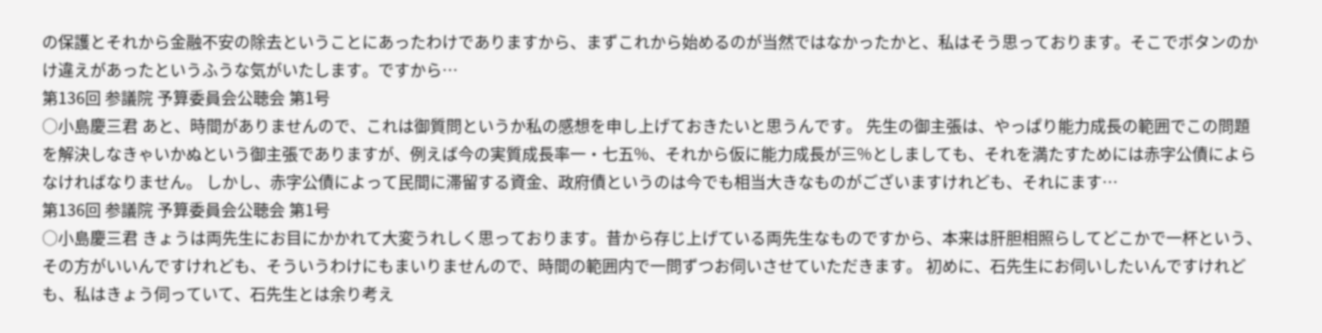の保護とそれから金融不安の除去ということにあったわけでありますから、まずこれから始めるのが当然ではなかったかと、私はそう思っております。そこでボタンのかけ違えがあったというふうな気がいたします。ですから…
第136回 参議院 予算委員会公聴会 第1号
○小島慶三君 あと、時間がありませんので、これは御質問というか私の感想を申し上げておきたいと思うんです。 先生の御主張は、やっぱり能力成長の範囲でこの問題を解決しなきゃいかぬという御主張でありますが、例えば今の実質成長率一・七五%、それから仮に能力成長が三%としましても、それを満たすためには赤字公債によらなければなりません。 しかし、赤字公債によって民間に滞留する資金、政府債というのは今でも相当大きなものがございますけれども、それにます…
第136回 参議院 予算委員会公聴会 第1号
○小島慶三君 きょうは両先生にお目にかかれて大変うれしく思っております。昔から存じ上げている両先生なものですから、本来は肝胆相照らしてどこかで一杯という、その方がいいんですけれども、そういうわけにもまいりませんので、時間の範囲内で一問ずつお伺いさせていただきます。 初めに、石先生にお伺いしたいんですけれども、私はきょう伺っていて、石先生とは余り考え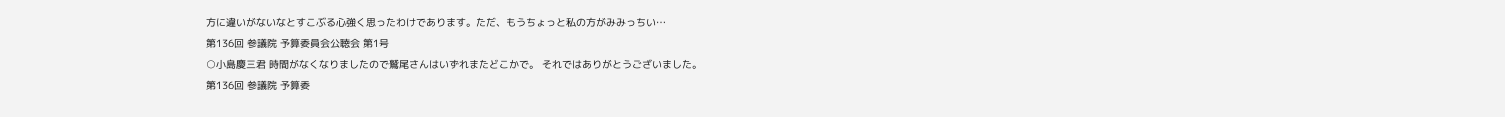方に違いがないなとすこぶる心強く思ったわけであります。ただ、もうちょっと私の方がみみっちい…
第136回 参議院 予算委員会公聴会 第1号
○小島慶三君 時間がなくなりましたので鷲尾さんはいずれまたどこかで。 それではありがとうございました。
第136回 参議院 予算委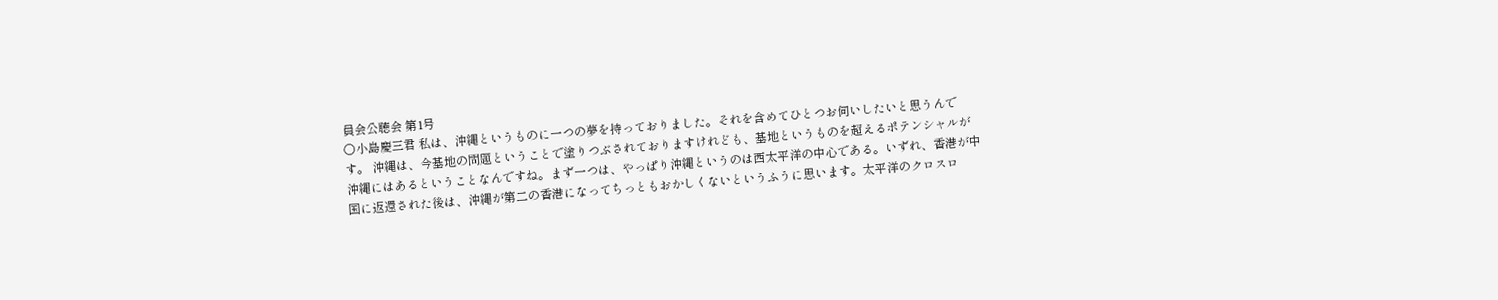員会公聴会 第1号
○小島慶三君 私は、沖縄というものに一つの夢を持っておりました。それを含めてひとつお伺いしたいと思うんです。 沖縄は、今基地の問題ということで塗りつぶされておりますけれども、基地というものを超えるポテンシャルが沖縄にはあるということなんですね。まず一つは、やっぱり沖縄というのは西太平洋の中心である。いずれ、香港が中国に返還された後は、沖縄が第二の香港になってちっともおかしくないというふうに思います。太平洋のクロスロ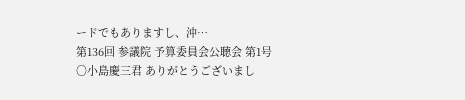ードでもありますし、沖…
第136回 参議院 予算委員会公聴会 第1号
○小島慶三君 ありがとうございまし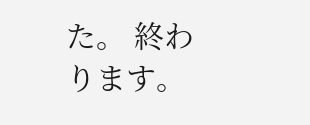た。 終わります。